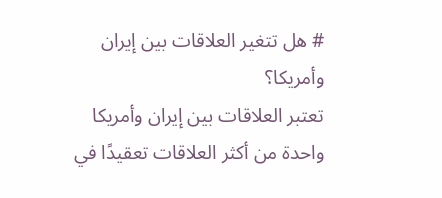# هل تتغير العلاقات بين إيران وأمريكا؟
تعتبر العلاقات بين إيران وأمريكا واحدة من أكثر العلاقات تعقيدًا في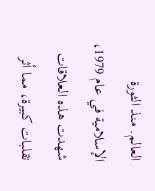العالم. منذ الثورة الإسلامية في عام 1979، شهدت هذه العلاقات تقلبات كبيرة، مما أثر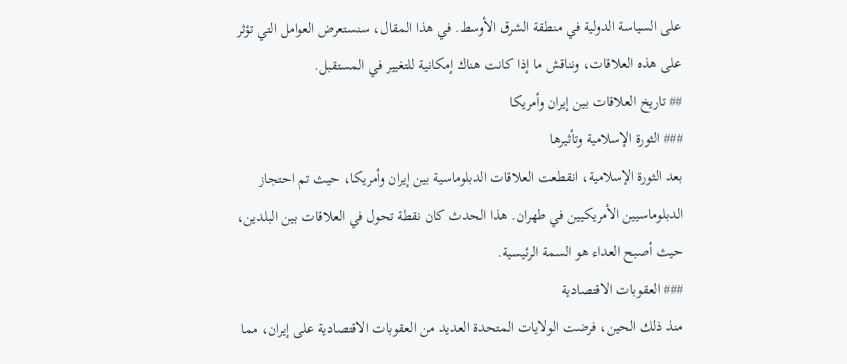على السياسة الدولية في منطقة الشرق الأوسط. في هذا المقال، سنستعرض العوامل التي تؤثر على هذه العلاقات، ونناقش ما إذا كانت هناك إمكانية للتغيير في المستقبل.
## تاريخ العلاقات بين إيران وأمريكا
### الثورة الإسلامية وتأثيرها
بعد الثورة الإسلامية، انقطعت العلاقات الدبلوماسية بين إيران وأمريكا، حيث تم احتجاز الدبلوماسيين الأمريكيين في طهران. هذا الحدث كان نقطة تحول في العلاقات بين البلدين، حيث أصبح العداء هو السمة الرئيسية.
### العقوبات الاقتصادية
منذ ذلك الحين، فرضت الولايات المتحدة العديد من العقوبات الاقتصادية على إيران، مما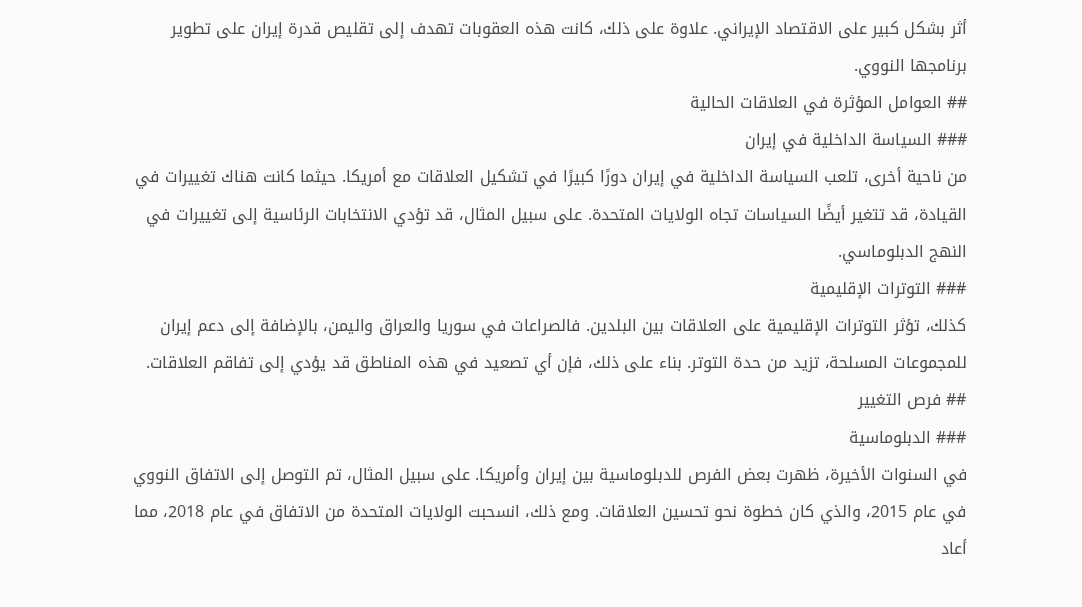أثر بشكل كبير على الاقتصاد الإيراني. علاوة على ذلك، كانت هذه العقوبات تهدف إلى تقليص قدرة إيران على تطوير برنامجها النووي.
## العوامل المؤثرة في العلاقات الحالية
### السياسة الداخلية في إيران
من ناحية أخرى، تلعب السياسة الداخلية في إيران دورًا كبيرًا في تشكيل العلاقات مع أمريكا. حيثما كانت هناك تغييرات في القيادة، قد تتغير أيضًا السياسات تجاه الولايات المتحدة. على سبيل المثال، قد تؤدي الانتخابات الرئاسية إلى تغييرات في النهج الدبلوماسي.
### التوترات الإقليمية
كذلك، تؤثر التوترات الإقليمية على العلاقات بين البلدين. فالصراعات في سوريا والعراق واليمن، بالإضافة إلى دعم إيران للمجموعات المسلحة، تزيد من حدة التوتر. بناء على ذلك، فإن أي تصعيد في هذه المناطق قد يؤدي إلى تفاقم العلاقات.
## فرص التغيير
### الدبلوماسية
في السنوات الأخيرة، ظهرت بعض الفرص للدبلوماسية بين إيران وأمريكا. على سبيل المثال، تم التوصل إلى الاتفاق النووي في عام 2015، والذي كان خطوة نحو تحسين العلاقات. ومع ذلك، انسحبت الولايات المتحدة من الاتفاق في عام 2018، مما أعاد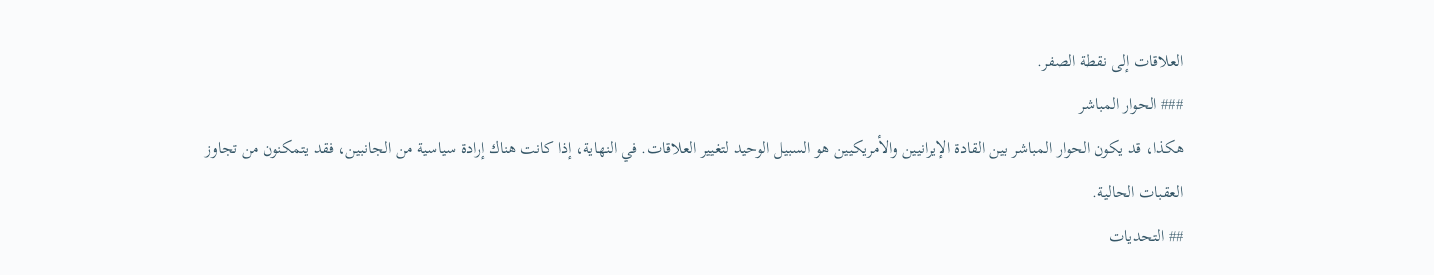العلاقات إلى نقطة الصفر.
### الحوار المباشر
هكذا، قد يكون الحوار المباشر بين القادة الإيرانيين والأمريكيين هو السبيل الوحيد لتغيير العلاقات. في النهاية، إذا كانت هناك إرادة سياسية من الجانبين، فقد يتمكنون من تجاوز العقبات الحالية.
## التحديات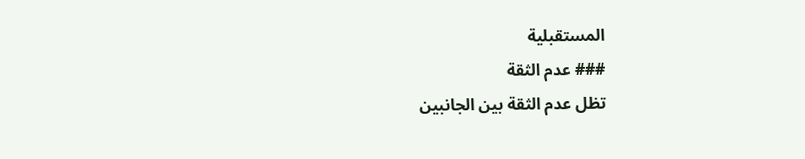المستقبلية
### عدم الثقة
تظل عدم الثقة بين الجانبين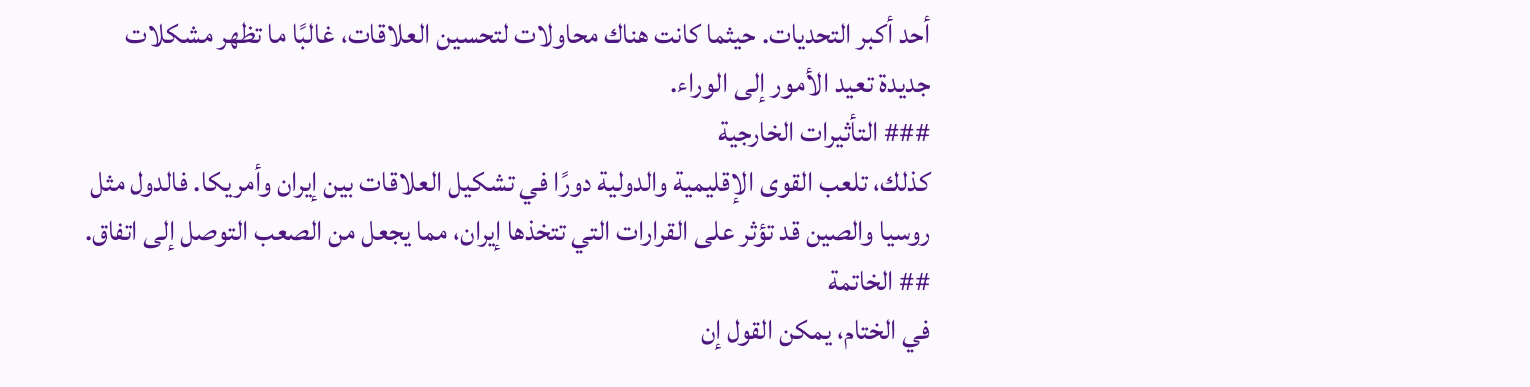أحد أكبر التحديات. حيثما كانت هناك محاولات لتحسين العلاقات، غالبًا ما تظهر مشكلات جديدة تعيد الأمور إلى الوراء.
### التأثيرات الخارجية
كذلك، تلعب القوى الإقليمية والدولية دورًا في تشكيل العلاقات بين إيران وأمريكا. فالدول مثل روسيا والصين قد تؤثر على القرارات التي تتخذها إيران، مما يجعل من الصعب التوصل إلى اتفاق.
## الخاتمة
في الختام، يمكن القول إن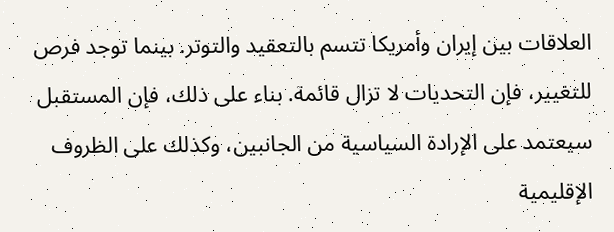العلاقات بين إيران وأمريكا تتسم بالتعقيد والتوتر. بينما توجد فرص للتغيير، فإن التحديات لا تزال قائمة. بناء على ذلك، فإن المستقبل سيعتمد على الإرادة السياسية من الجانبين، وكذلك على الظروف الإقليمية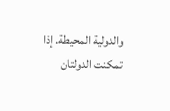والدولية المحيطة. إذا تمكنت الدولتان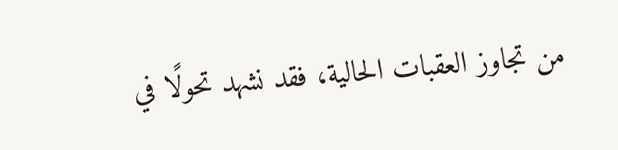من تجاوز العقبات الحالية، فقد نشهد تحولًا في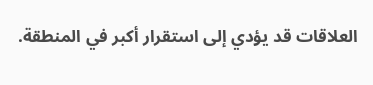العلاقات قد يؤدي إلى استقرار أكبر في المنطقة.